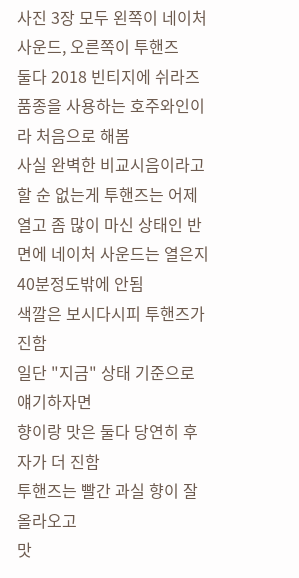사진 3장 모두 왼쪽이 네이처사운드, 오른쪽이 투핸즈
둘다 2018 빈티지에 쉬라즈 품종을 사용하는 호주와인이라 처음으로 해봄
사실 완벽한 비교시음이라고 할 순 없는게 투핸즈는 어제 열고 좀 많이 마신 상태인 반면에 네이처 사운드는 열은지 40분정도밖에 안됨
색깔은 보시다시피 투핸즈가 진함
일단 "지금" 상태 기준으로 얘기하자면
향이랑 맛은 둘다 당연히 후자가 더 진함
투핸즈는 빨간 과실 향이 잘 올라오고
맛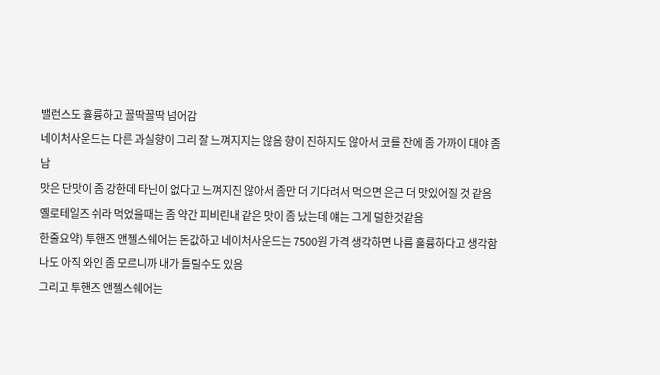밸런스도 휼륭하고 꼴딱꼴딱 넘어감
네이처사운드는 다른 과실향이 그리 잘 느껴지지는 않음 향이 진하지도 않아서 코를 잔에 좀 가까이 대야 좀 남
맛은 단맛이 좀 강한데 타닌이 없다고 느껴지진 않아서 좀만 더 기다려서 먹으면 은근 더 맛있어질 것 같음
옐로테일즈 쉬라 먹었을때는 좀 약간 피비린내 같은 맛이 좀 났는데 얘는 그게 덜한것같음
한줄요약) 투핸즈 앤젤스쉐어는 돈값하고 네이처사운드는 7500원 가격 생각하면 나름 훌륭하다고 생각함
나도 아직 와인 좀 모르니까 내가 틀릴수도 있음
그리고 투핸즈 앤젤스쉐어는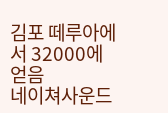김포 떼루아에서 32000에 얻음
네이쳐사운드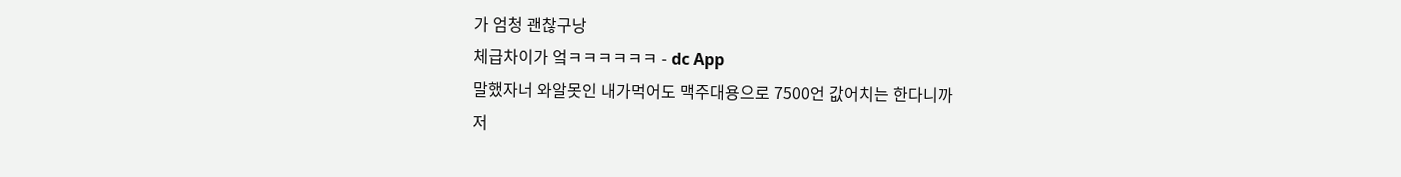가 엄청 괜찮구낭
체급차이가 엌ㅋㅋㅋㅋㅋㅋ - dc App
말했자너 와알못인 내가먹어도 맥주대용으로 7500언 값어치는 한다니까
저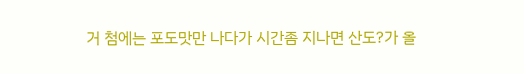거 첨에는 포도맛만 나다가 시간좀 지나면 산도?가 올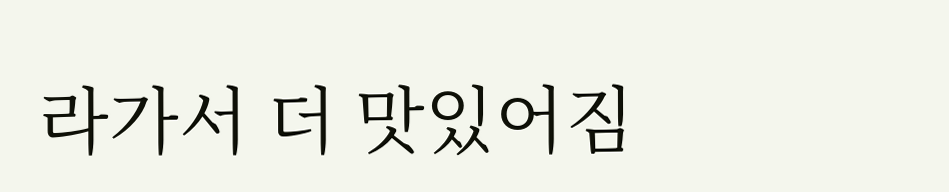라가서 더 맛있어짐